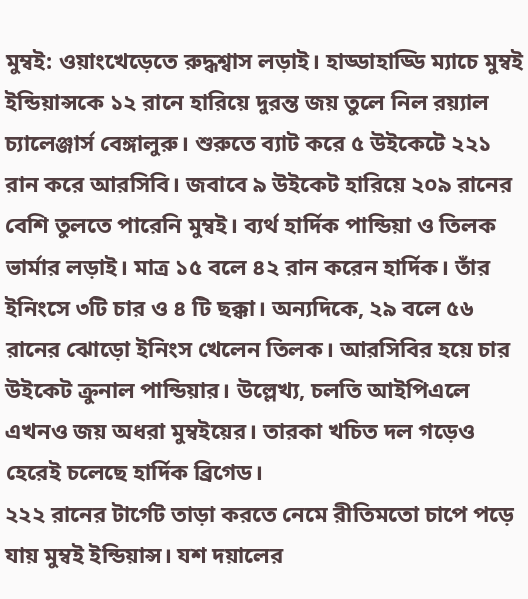মুম্বই: ওয়াংখেড়েতে রুদ্ধশ্বাস লড়াই। হাড্ডাহাড্ডি ম্যাচে মুম্বই ইন্ডিয়ান্সকে ১২ রানে হারিয়ে দুরন্ত জয় তুলে নিল রয়্যাল চ্যালেঞ্জার্স বেঙ্গালুরু। শুরুতে ব্যাট করে ৫ উইকেটে ২২১ রান করে আরসিবি। জবাবে ৯ উইকেট হারিয়ে ২০৯ রানের বেশি তুলতে পারেনি মুম্বই। ব্যর্থ হার্দিক পান্ডিয়া ও তিলক ভার্মার লড়াই। মাত্র ১৫ বলে ৪২ রান করেন হার্দিক। তাঁর ইনিংসে ৩টি চার ও ৪ টি ছক্কা। অন্যদিকে, ২৯ বলে ৫৬ রানের ঝোড়ো ইনিংস খেলেন তিলক। আরসিবির হয়ে চার উইকেট ক্রুনাল পান্ডিয়ার। উল্লেখ্য, চলতি আইপিএলে এখনও জয় অধরা মুম্বইয়ের। তারকা খচিত দল গড়েও হেরেই চলেছে হার্দিক ব্রিগেড।
২২২ রানের টার্গেট তাড়া করতে নেমে রীতিমতো চাপে পড়ে যায় মুম্বই ইন্ডিয়ান্স। যশ দয়ালের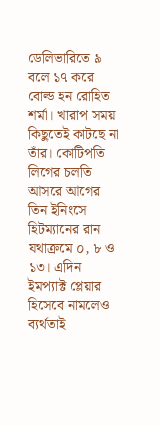ডেলিভারিতে ৯ বলে ১৭ করে বোল্ড হন রোহিত শর্মা। খারাপ সময় কিছুতেই কাটছে না তাঁর। কোটিপতি লিগের চলতি আসরে আগের তিন ইনিংসে হিটম্যানের রান যথাক্রমে ০, ৮ ও ১৩। এদিন ইমপ্যাক্ট প্লেয়ার হিসেবে নামলেও ব্যর্থতাই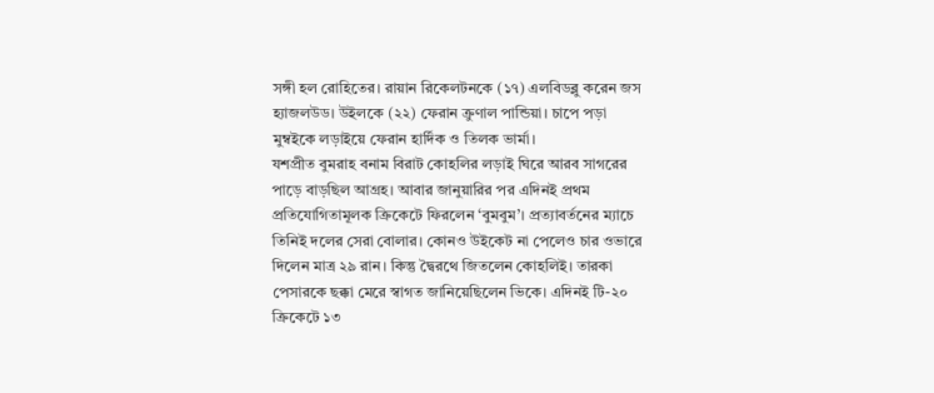সঙ্গী হল রোহিতের। রায়ান রিকেলটনকে (১৭) এলবিডব্লু করেন জস হ্যাজলউড। উইলকে (২২) ফেরান ক্রুণাল পান্ডিয়া। চাপে পড়া মুম্বইকে লড়াইয়ে ফেরান হার্দিক ও তিলক ভার্মা।
যশপ্রীত বুমরাহ বনাম বিরাট কোহলির লড়াই ঘিরে আরব সাগরের পাড়ে বাড়ছিল আগ্রহ। আবার জানুয়ারির পর এদিনই প্রথম প্রতিযোগিতামূলক ক্রিকেটে ফিরলেন ‘বুমবুম’। প্রত্যাবর্তনের ম্যাচে তিনিই দলের সেরা বোলার। কোনও উইকেট না পেলেও চার ওভারে দিলেন মাত্র ২৯ রান। কিন্তু দ্বৈরথে জিতলেন কোহলিই। তারকা পেসারকে ছক্কা মেরে স্বাগত জানিয়েছিলেন ভিকে। এদিনই টি-২০ ক্রিকেটে ১৩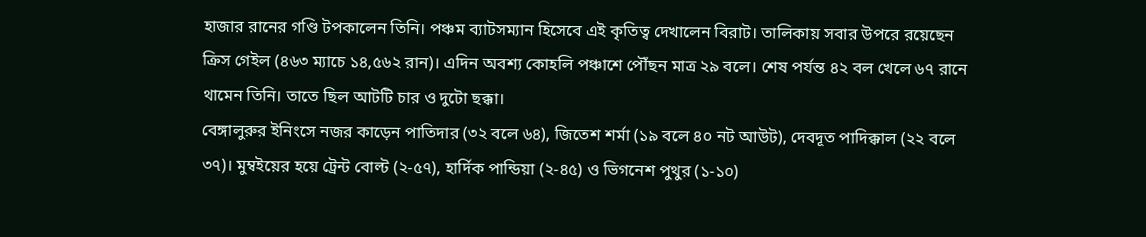হাজার রানের গণ্ডি টপকালেন তিনি। পঞ্চম ব্যাটসম্যান হিসেবে এই কৃতিত্ব দেখালেন বিরাট। তালিকায় সবার উপরে রয়েছেন ক্রিস গেইল (৪৬৩ ম্যাচে ১৪,৫৬২ রান)। এদিন অবশ্য কোহলি পঞ্চাশে পৌঁছন মাত্র ২৯ বলে। শেষ পর্যন্ত ৪২ বল খেলে ৬৭ রানে থামেন তিনি। তাতে ছিল আটটি চার ও দুটো ছক্কা।
বেঙ্গালুরুর ইনিংসে নজর কাড়েন পাতিদার (৩২ বলে ৬৪), জিতেশ শর্মা (১৯ বলে ৪০ নট আউট), দেবদূত পাদিক্কাল (২২ বলে ৩৭)। মুম্বইয়ের হয়ে ট্রেন্ট বোল্ট (২-৫৭), হার্দিক পান্ডিয়া (২-৪৫) ও ভিগনেশ পুথুর (১-১০)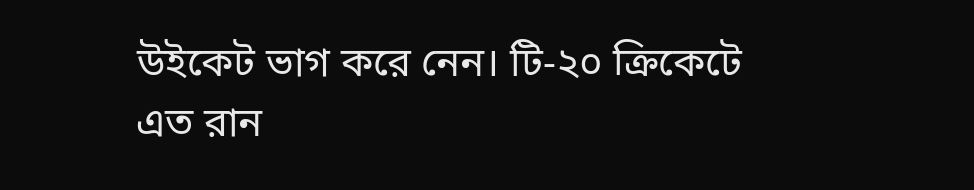উইকেট ভাগ করে নেন। টি-২০ ক্রিকেটে এত রান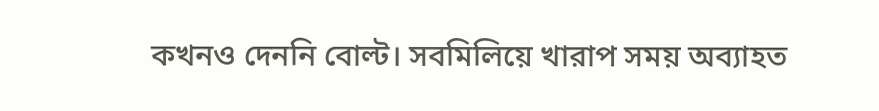কখনও দেননি বোল্ট। সবমিলিয়ে খারাপ সময় অব্যাহত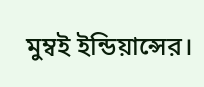মুম্বই ইন্ডিয়ান্সের।